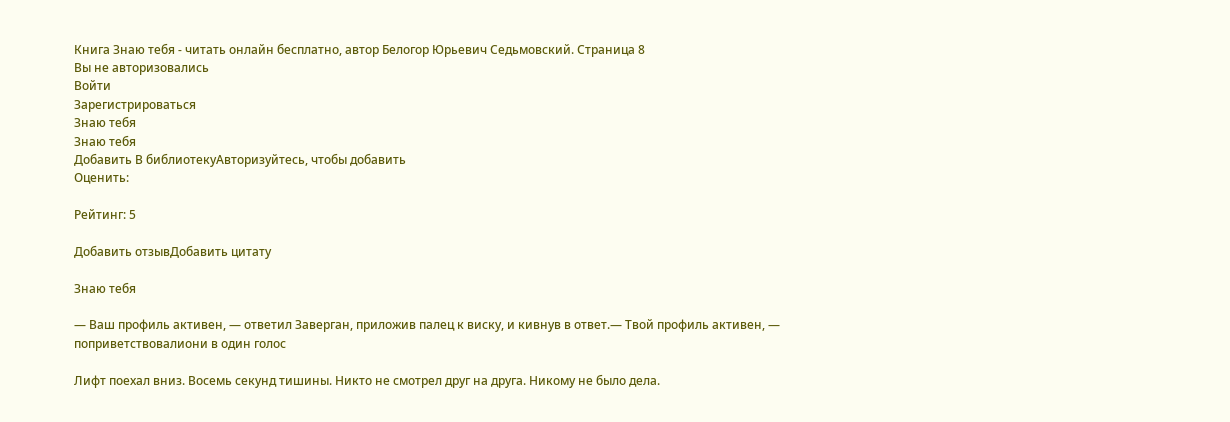Книга Знаю тебя - читать онлайн бесплатно, автор Белогор Юрьевич Седьмовский. Cтраница 8
Вы не авторизовались
Войти
Зарегистрироваться
Знаю тебя
Знаю тебя
Добавить В библиотекуАвторизуйтесь, чтобы добавить
Оценить:

Рейтинг: 5

Добавить отзывДобавить цитату

Знаю тебя

— Ваш профиль активен, — ответил Заверган, приложив палец к виску, и кивнув в ответ.— Твой профиль активен, — поприветствовалиони в один голос

Лифт поехал вниз. Восемь секунд тишины. Никто не смотрел друг на друга. Никому не было дела.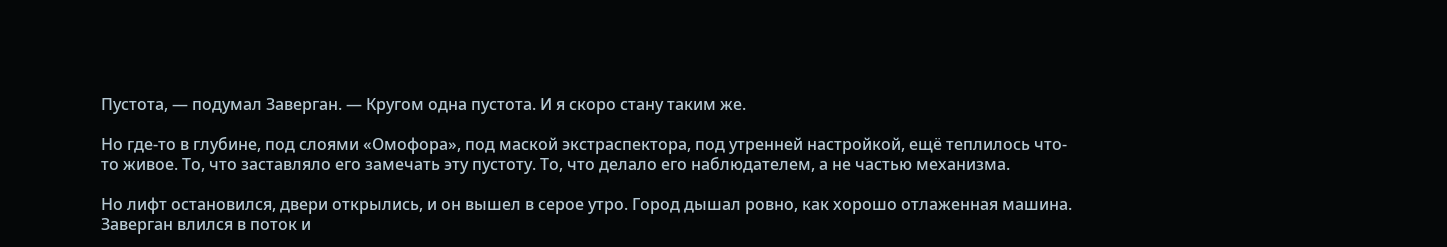Пустота, — подумал Заверган. — Кругом одна пустота. И я скоро стану таким же.

Но где-то в глубине, под слоями «Омофора», под маской экстраспектора, под утренней настройкой, ещё теплилось что-то живое. То, что заставляло его замечать эту пустоту. То, что делало его наблюдателем, а не частью механизма.

Но лифт остановился, двери открылись, и он вышел в серое утро. Город дышал ровно, как хорошо отлаженная машина. Заверган влился в поток и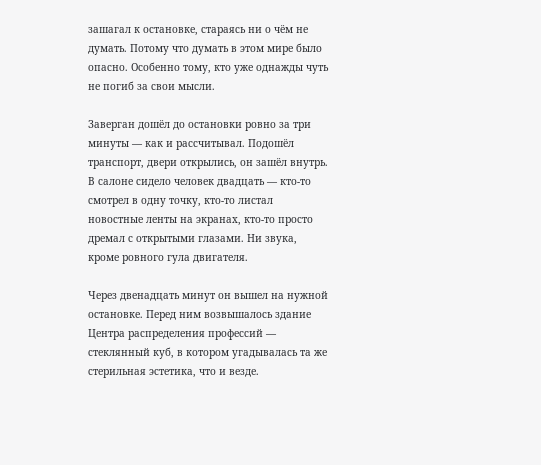зашагал к остановке, стараясь ни о чём не думать. Потому что думать в этом мире было опасно. Особенно тому, кто уже однажды чуть не погиб за свои мысли.

Заверган дошёл до остановки ровно за три минуты — как и рассчитывал. Подошёл транспорт, двери открылись, он зашёл внутрь. В салоне сидело человек двадцать — кто-то смотрел в одну точку, кто-то листал новостные ленты на экранах, кто-то просто дремал с открытыми глазами. Ни звука, кроме ровного гула двигателя.

Через двенадцать минут он вышел на нужной остановке. Перед ним возвышалось здание Центра распределения профессий — стеклянный куб, в котором угадывалась та же стерильная эстетика, что и везде.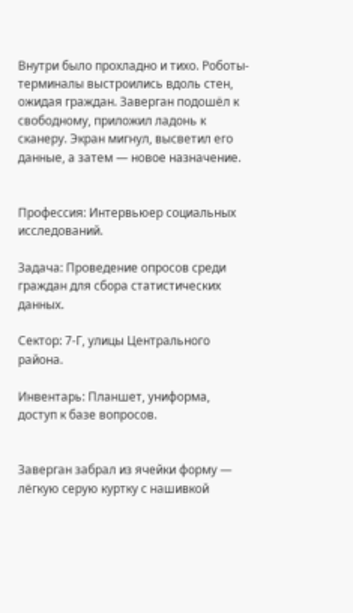Внутри было прохладно и тихо. Роботы-терминалы выстроились вдоль стен, ожидая граждан. Заверган подошёл к свободному, приложил ладонь к сканеру. Экран мигнул, высветил его данные, а затем — новое назначение.


Профессия: Интервьюер социальных исследований.

Задача: Проведение опросов среди граждан для сбора статистических данных.

Сектор: 7-Г, улицы Центрального района.

Инвентарь: Планшет, униформа, доступ к базе вопросов.


Заверган забрал из ячейки форму — лёгкую серую куртку с нашивкой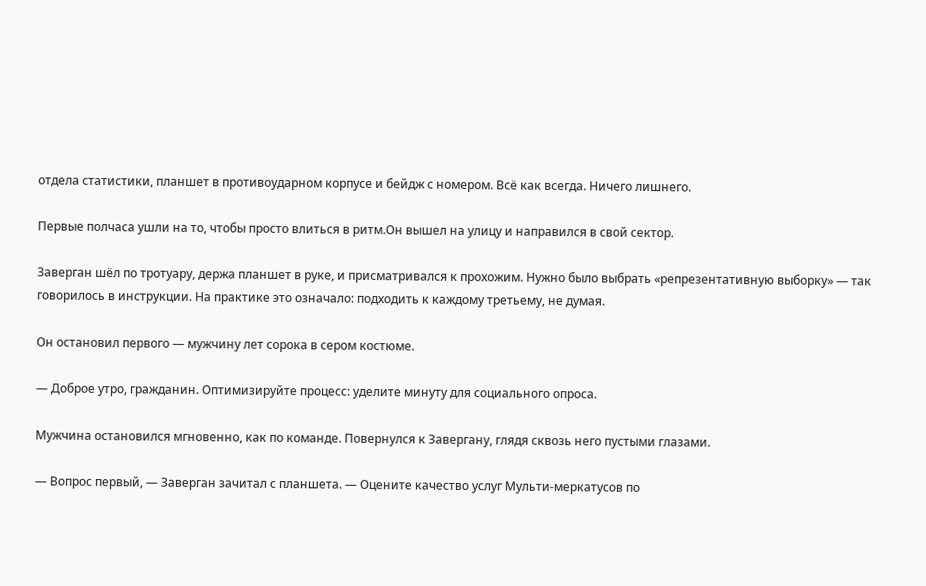отдела статистики, планшет в противоударном корпусе и бейдж с номером. Всё как всегда. Ничего лишнего.

Первые полчаса ушли на то, чтобы просто влиться в ритм.Он вышел на улицу и направился в свой сектор.

Заверган шёл по тротуару, держа планшет в руке, и присматривался к прохожим. Нужно было выбрать «репрезентативную выборку» — так говорилось в инструкции. На практике это означало: подходить к каждому третьему, не думая.

Он остановил первого — мужчину лет сорока в сером костюме.

— Доброе утро, гражданин. Оптимизируйте процесс: уделите минуту для социального опроса.

Мужчина остановился мгновенно, как по команде. Повернулся к Завергану, глядя сквозь него пустыми глазами.

— Вопрос первый, — Заверган зачитал с планшета. — Оцените качество услуг Мульти-меркатусов по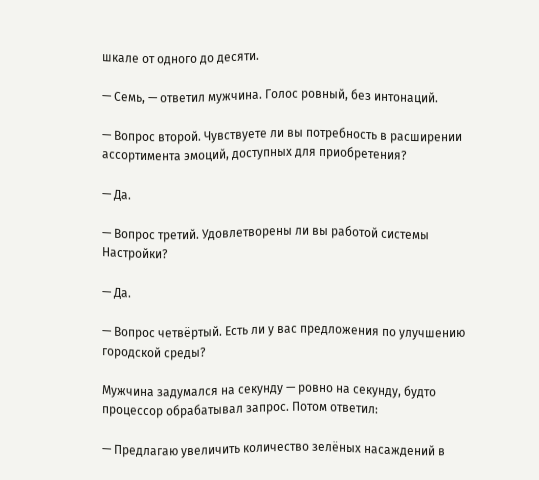шкале от одного до десяти.

— Семь, — ответил мужчина. Голос ровный, без интонаций.

— Вопрос второй. Чувствуете ли вы потребность в расширении ассортимента эмоций, доступных для приобретения?

— Да.

— Вопрос третий. Удовлетворены ли вы работой системы Настройки?

— Да.

— Вопрос четвёртый. Есть ли у вас предложения по улучшению городской среды?

Мужчина задумался на секунду — ровно на секунду, будто процессор обрабатывал запрос. Потом ответил:

— Предлагаю увеличить количество зелёных насаждений в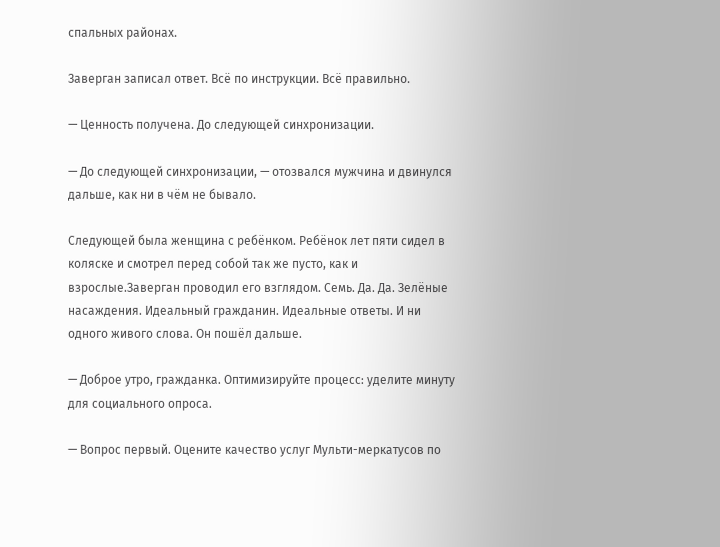спальных районах.

Заверган записал ответ. Всё по инструкции. Всё правильно.

— Ценность получена. До следующей синхронизации.

— До следующей синхронизации, — отозвался мужчина и двинулся дальше, как ни в чём не бывало.

Следующей была женщина с ребёнком. Ребёнок лет пяти сидел в коляске и смотрел перед собой так же пусто, как и взрослые.Заверган проводил его взглядом. Семь. Да. Да. Зелёные насаждения. Идеальный гражданин. Идеальные ответы. И ни одного живого слова. Он пошёл дальше.

— Доброе утро, гражданка. Оптимизируйте процесс: уделите минуту для социального опроса.

— Вопрос первый. Оцените качество услуг Мульти-меркатусов по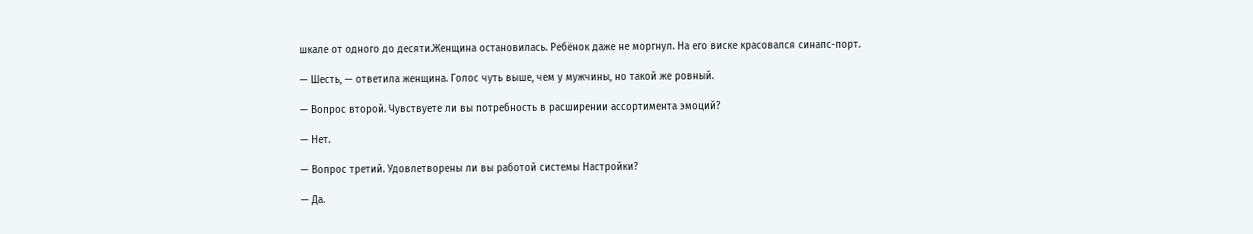шкале от одного до десяти.Женщина остановилась. Ребёнок даже не моргнул. На его виске красовался синапс-порт.

— Шесть, — ответила женщина. Голос чуть выше, чем у мужчины, но такой же ровный.

— Вопрос второй. Чувствуете ли вы потребность в расширении ассортимента эмоций?

— Нет.

— Вопрос третий. Удовлетворены ли вы работой системы Настройки?

— Да.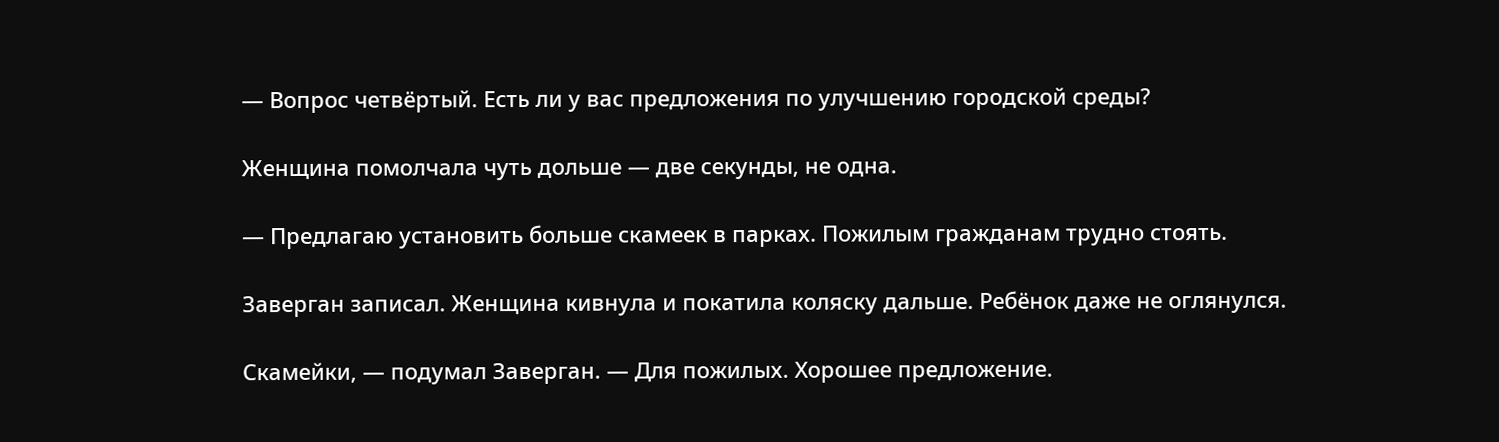— Вопрос четвёртый. Есть ли у вас предложения по улучшению городской среды?

Женщина помолчала чуть дольше — две секунды, не одна.

— Предлагаю установить больше скамеек в парках. Пожилым гражданам трудно стоять.

Заверган записал. Женщина кивнула и покатила коляску дальше. Ребёнок даже не оглянулся.

Скамейки, — подумал Заверган. — Для пожилых. Хорошее предложение.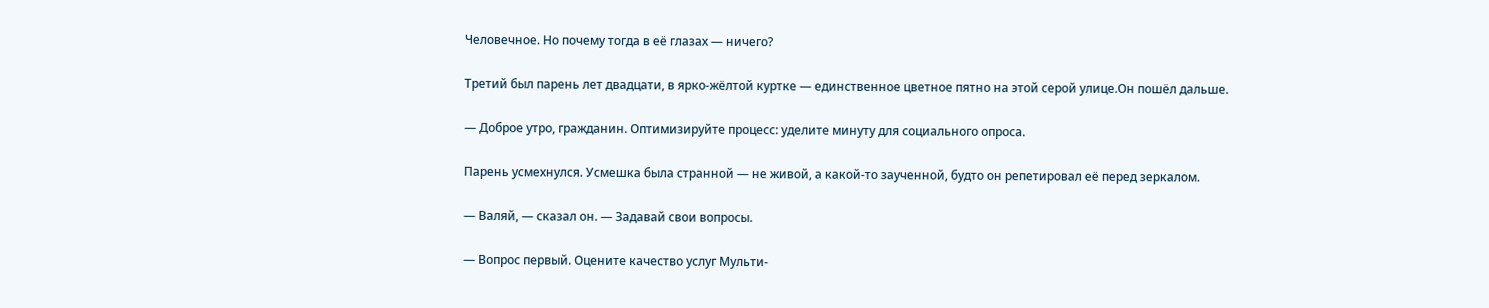Человечное. Но почему тогда в её глазах — ничего?

Третий был парень лет двадцати, в ярко-жёлтой куртке — единственное цветное пятно на этой серой улице.Он пошёл дальше.

— Доброе утро, гражданин. Оптимизируйте процесс: уделите минуту для социального опроса.

Парень усмехнулся. Усмешка была странной — не живой, а какой-то заученной, будто он репетировал её перед зеркалом.

— Валяй, — сказал он. — Задавай свои вопросы.

— Вопрос первый. Оцените качество услуг Мульти-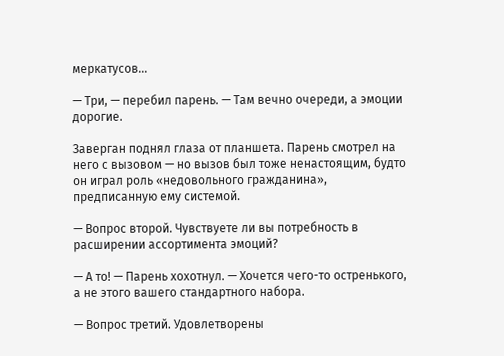меркатусов...

— Три, — перебил парень. — Там вечно очереди, а эмоции дорогие.

Заверган поднял глаза от планшета. Парень смотрел на него с вызовом — но вызов был тоже ненастоящим, будто он играл роль «недовольного гражданина», предписанную ему системой.

— Вопрос второй. Чувствуете ли вы потребность в расширении ассортимента эмоций?

— А то! — Парень хохотнул. — Хочется чего-то остренького, а не этого вашего стандартного набора.

— Вопрос третий. Удовлетворены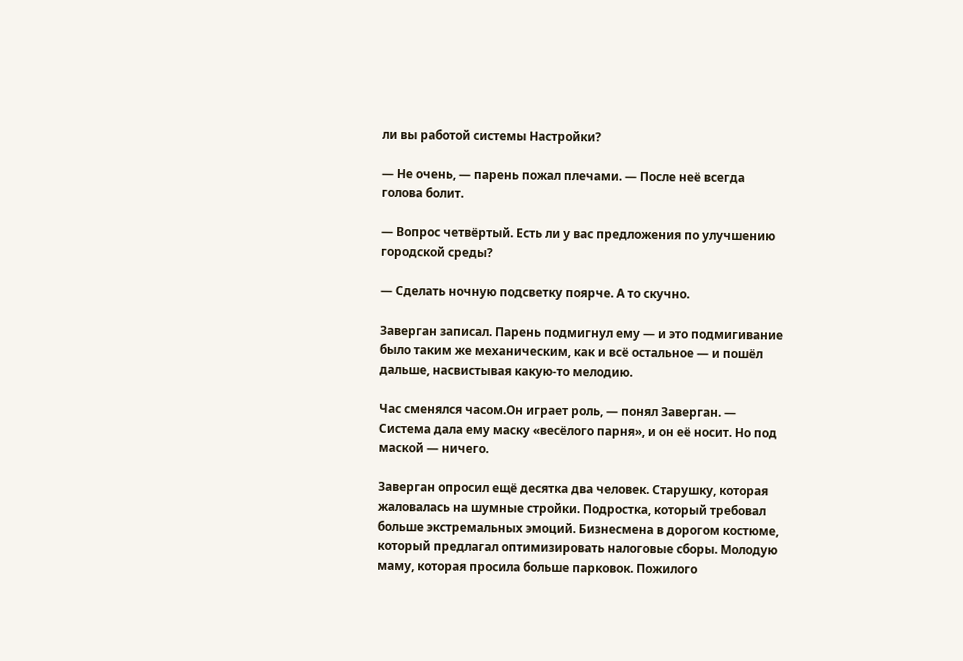ли вы работой системы Настройки?

— Не очень, — парень пожал плечами. — После неё всегда голова болит.

— Вопрос четвёртый. Есть ли у вас предложения по улучшению городской среды?

— Сделать ночную подсветку поярче. А то скучно.

Заверган записал. Парень подмигнул ему — и это подмигивание было таким же механическим, как и всё остальное — и пошёл дальше, насвистывая какую-то мелодию.

Час сменялся часом.Он играет роль, — понял Заверган. — Система дала ему маску «весёлого парня», и он её носит. Но под маской — ничего.

Заверган опросил ещё десятка два человек. Старушку, которая жаловалась на шумные стройки. Подростка, который требовал больше экстремальных эмоций. Бизнесмена в дорогом костюме, который предлагал оптимизировать налоговые сборы. Молодую маму, которая просила больше парковок. Пожилого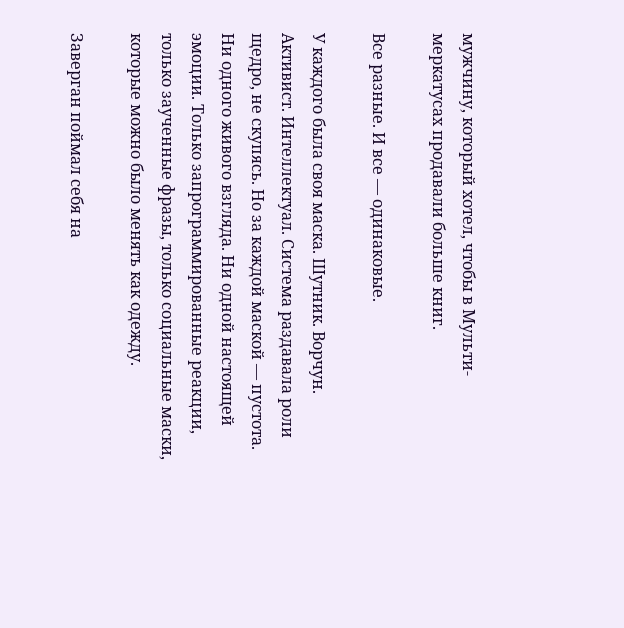мужчину, который хотел, чтобы в Мульти-меркатусах продавали больше книг.

Все разные. И все — одинаковые.

У каждого была своя маска. Шутник. Ворчун. Активист. Интеллектуал. Система раздавала роли щедро, не скупясь. Но за каждой маской — пустота. Ни одного живого взгляда. Ни одной настоящей эмоции. Только запрограммированные реакции, только заученные фразы, только социальные маски, которые можно было менять как одежду.

Заверган поймал себя на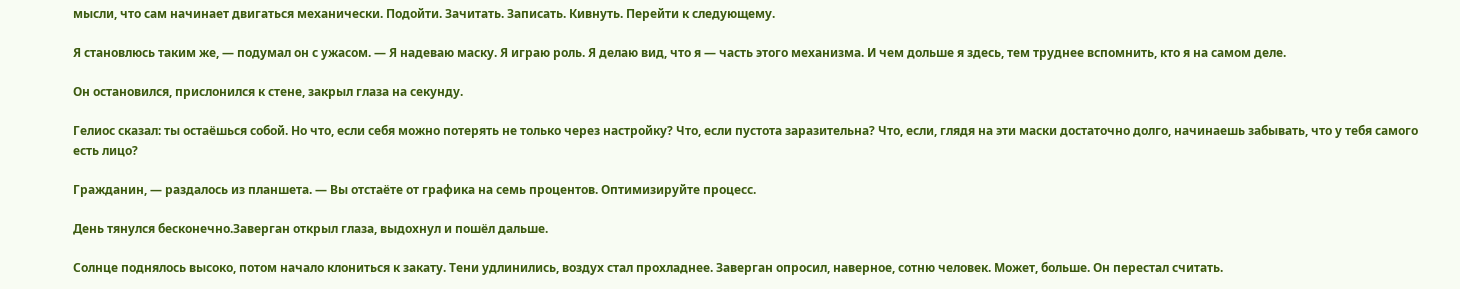мысли, что сам начинает двигаться механически. Подойти. Зачитать. Записать. Кивнуть. Перейти к следующему.

Я становлюсь таким же, — подумал он с ужасом. — Я надеваю маску. Я играю роль. Я делаю вид, что я — часть этого механизма. И чем дольше я здесь, тем труднее вспомнить, кто я на самом деле.

Он остановился, прислонился к стене, закрыл глаза на секунду.

Гелиос сказал: ты остаёшься собой. Но что, если себя можно потерять не только через настройку? Что, если пустота заразительна? Что, если, глядя на эти маски достаточно долго, начинаешь забывать, что у тебя самого есть лицо?

Гражданин, — раздалось из планшета. — Вы отстаёте от графика на семь процентов. Оптимизируйте процесс.

День тянулся бесконечно.Заверган открыл глаза, выдохнул и пошёл дальше.

Солнце поднялось высоко, потом начало клониться к закату. Тени удлинились, воздух стал прохладнее. Заверган опросил, наверное, сотню человек. Может, больше. Он перестал считать.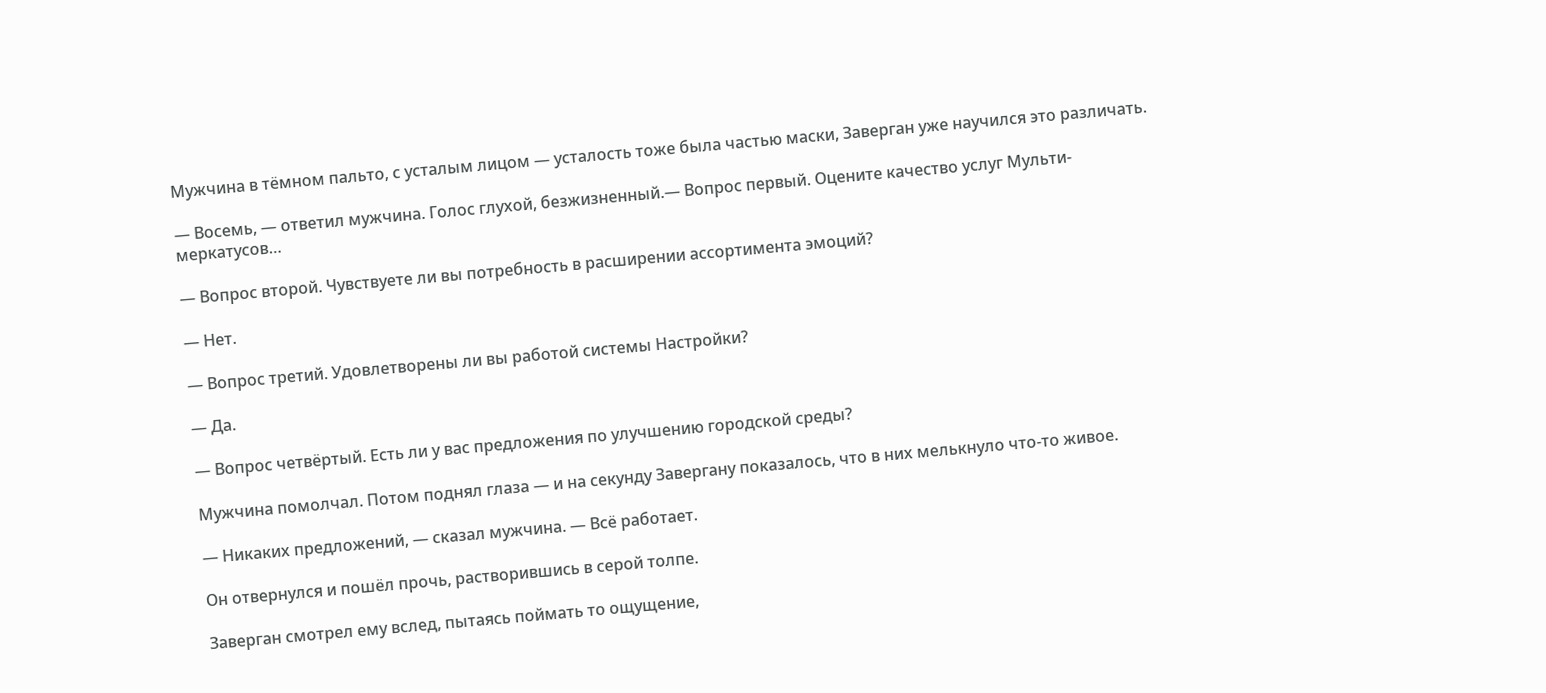Мужчина в тёмном пальто, с усталым лицом — усталость тоже была частью маски, Заверган уже научился это различать.

— Восемь, — ответил мужчина. Голос глухой, безжизненный.— Вопрос первый. Оцените качество услуг Мульти-меркатусов…

— Вопрос второй. Чувствуете ли вы потребность в расширении ассортимента эмоций?

— Нет.

— Вопрос третий. Удовлетворены ли вы работой системы Настройки?

— Да.

— Вопрос четвёртый. Есть ли у вас предложения по улучшению городской среды?

Мужчина помолчал. Потом поднял глаза — и на секунду Завергану показалось, что в них мелькнуло что-то живое.

— Никаких предложений, — сказал мужчина. — Всё работает.

Он отвернулся и пошёл прочь, растворившись в серой толпе.

Заверган смотрел ему вслед, пытаясь поймать то ощущение,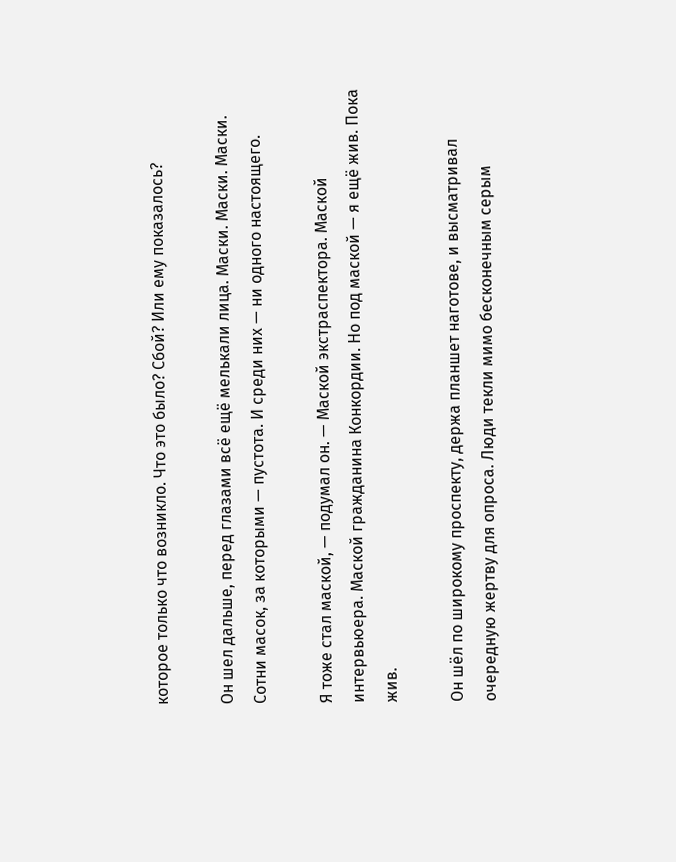которое только что возникло. Что это было? Сбой? Или ему показалось?

Он шел дальше, перед глазами всё ещё мелькали лица. Маски. Маски. Маски. Сотни масок, за которыми — пустота. И среди них — ни одного настоящего.

Я тоже стал маской, — подумал он. — Маской экстраспектора. Маской интервьюера. Маской гражданина Конкордии. Но под маской — я ещё жив. Пока жив.

Он шёл по широкому проспекту, держа планшет наготове, и высматривал очередную жертву для опроса. Люди текли мимо бесконечным серым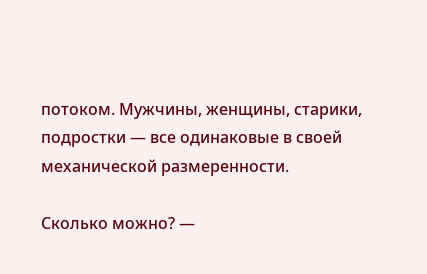потоком. Мужчины, женщины, старики, подростки — все одинаковые в своей механической размеренности.

Сколько можно? —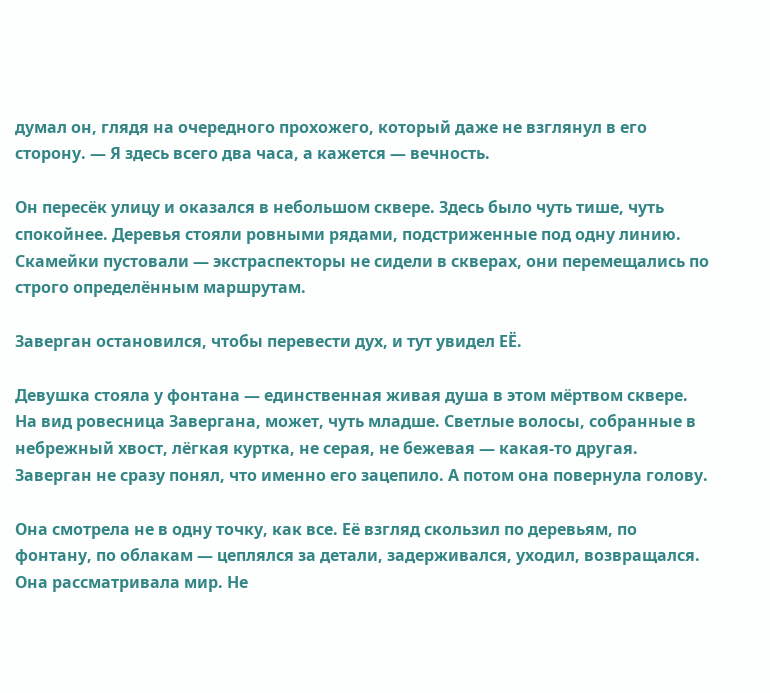думал он, глядя на очередного прохожего, который даже не взглянул в его сторону. — Я здесь всего два часа, а кажется — вечность.

Он пересёк улицу и оказался в небольшом сквере. Здесь было чуть тише, чуть спокойнее. Деревья стояли ровными рядами, подстриженные под одну линию. Скамейки пустовали — экстраспекторы не сидели в скверах, они перемещались по строго определённым маршрутам.

Заверган остановился, чтобы перевести дух, и тут увидел ЕЁ.

Девушка стояла у фонтана — единственная живая душа в этом мёртвом сквере. На вид ровесница Завергана, может, чуть младше. Светлые волосы, собранные в небрежный хвост, лёгкая куртка, не серая, не бежевая — какая-то другая. Заверган не сразу понял, что именно его зацепило. А потом она повернула голову.

Она смотрела не в одну точку, как все. Её взгляд скользил по деревьям, по фонтану, по облакам — цеплялся за детали, задерживался, уходил, возвращался. Она рассматривала мир. Не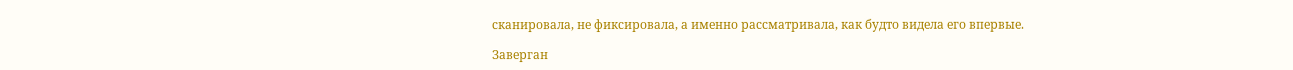сканировала, не фиксировала, а именно рассматривала, как будто видела его впервые.

Заверган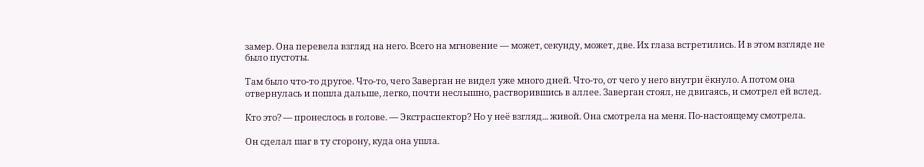замер. Она перевела взгляд на него. Всего на мгновение — может, секунду, может, две. Их глаза встретились. И в этом взгляде не было пустоты.

Там было что-то другое. Что-то, чего Заверган не видел уже много дней. Что-то, от чего у него внутри ёкнуло. А потом она отвернулась и пошла дальше, легко, почти неслышно, растворившись в аллее. Заверган стоял, не двигаясь, и смотрел ей вслед.

Кто это? — пронеслось в голове. — Экстраспектор? Но у неё взгляд... живой. Она смотрела на меня. По-настоящему смотрела.

Он сделал шаг в ту сторону, куда она ушла.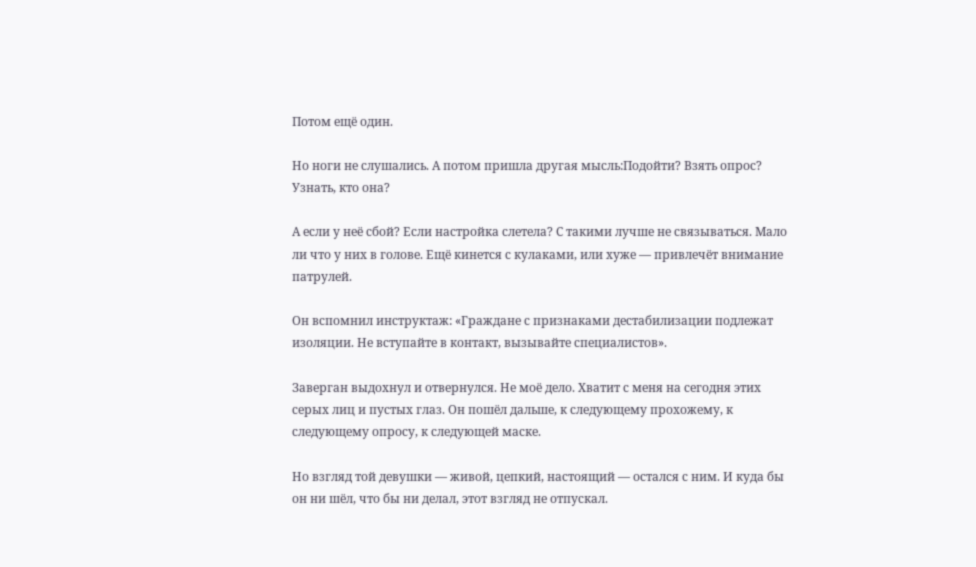Потом ещё один.

Но ноги не слушались. А потом пришла другая мысль:Подойти? Взять опрос? Узнать, кто она?

А если у неё сбой? Если настройка слетела? С такими лучше не связываться. Мало ли что у них в голове. Ещё кинется с кулаками, или хуже — привлечёт внимание патрулей.

Он вспомнил инструктаж: «Граждане с признаками дестабилизации подлежат изоляции. Не вступайте в контакт, вызывайте специалистов».

Заверган выдохнул и отвернулся. Не моё дело. Хватит с меня на сегодня этих серых лиц и пустых глаз. Он пошёл дальше, к следующему прохожему, к следующему опросу, к следующей маске.

Но взгляд той девушки — живой, цепкий, настоящий — остался с ним. И куда бы он ни шёл, что бы ни делал, этот взгляд не отпускал.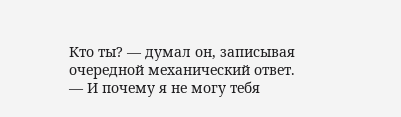Кто ты? — думал он, записывая очередной механический ответ. — И почему я не могу тебя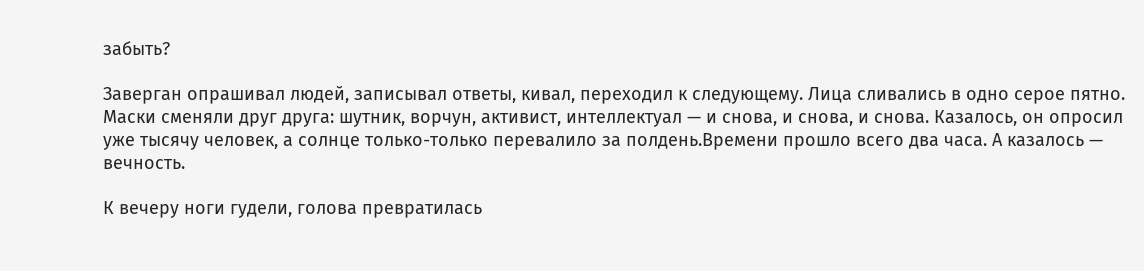забыть?

Заверган опрашивал людей, записывал ответы, кивал, переходил к следующему. Лица сливались в одно серое пятно. Маски сменяли друг друга: шутник, ворчун, активист, интеллектуал — и снова, и снова, и снова. Казалось, он опросил уже тысячу человек, а солнце только-только перевалило за полдень.Времени прошло всего два часа. А казалось — вечность.

К вечеру ноги гудели, голова превратилась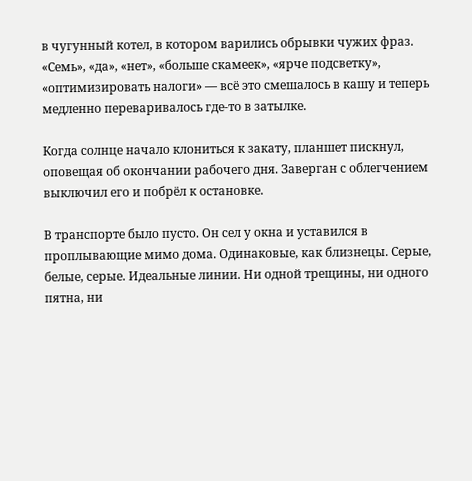в чугунный котел, в котором варились обрывки чужих фраз. «Семь», «да», «нет», «больше скамеек», «ярче подсветку», «оптимизировать налоги» — всё это смешалось в кашу и теперь медленно переваривалось где-то в затылке.

Когда солнце начало клониться к закату, планшет пискнул, оповещая об окончании рабочего дня. Заверган с облегчением выключил его и побрёл к остановке.

В транспорте было пусто. Он сел у окна и уставился в проплывающие мимо дома. Одинаковые, как близнецы. Серые, белые, серые. Идеальные линии. Ни одной трещины, ни одного пятна, ни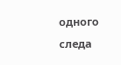одного следа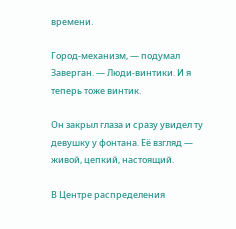времени.

Город-механизм, — подумал Заверган. — Люди-винтики. И я теперь тоже винтик.

Он закрыл глаза и сразу увидел ту девушку у фонтана. Её взгляд — живой, цепкий, настоящий.

В Центре распределения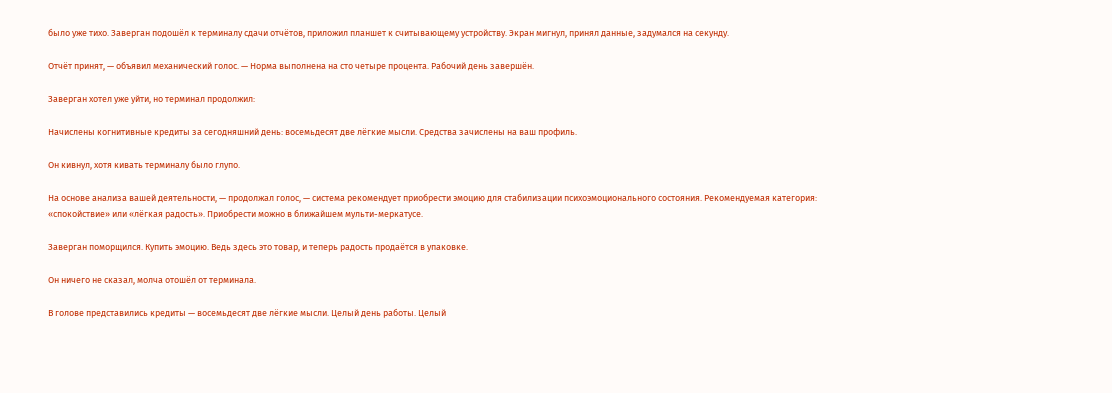было уже тихо. Заверган подошёл к терминалу сдачи отчётов, приложил планшет к считывающему устройству. Экран мигнул, принял данные, задумался на секунду.

Отчёт принят, — объявил механический голос. — Норма выполнена на сто четыре процента. Рабочий день завершён.

Заверган хотел уже уйти, но терминал продолжил:

Начислены когнитивные кредиты за сегодняшний день: восемьдесят две лёгкие мысли. Средства зачислены на ваш профиль.

Он кивнул, хотя кивать терминалу было глупо.

На основе анализа вашей деятельности, — продолжал голос, — система рекомендует приобрести эмоцию для стабилизации психоэмоционального состояния. Рекомендуемая категория: «спокойствие» или «лёгкая радость». Приобрести можно в ближайшем мульти-меркатусе.

Заверган поморщился. Купить эмоцию. Ведь здесь это товар, и теперь радость продаётся в упаковке.

Он ничего не сказал, молча отошёл от терминала.

В голове представились кредиты — восемьдесят две лёгкие мысли. Целый день работы. Целый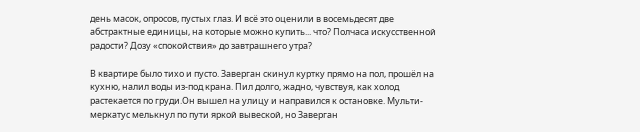день масок, опросов, пустых глаз. И всё это оценили в восемьдесят две абстрактные единицы, на которые можно купить... что? Полчаса искусственной радости? Дозу «спокойствия» до завтрашнего утра?

В квартире было тихо и пусто. Заверган скинул куртку прямо на пол, прошёл на кухню, налил воды из-под крана. Пил долго, жадно, чувствуя, как холод растекается по груди.Он вышел на улицу и направился к остановке. Мульти-меркатус мелькнул по пути яркой вывеской, но Заверган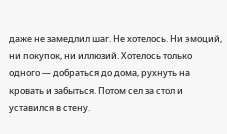даже не замедлил шаг. Не хотелось. Ни эмоций, ни покупок, ни иллюзий. Хотелось только одного — добраться до дома, рухнуть на кровать и забыться. Потом сел за стол и уставился в стену.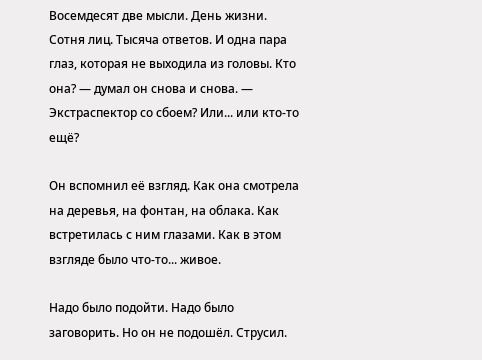Восемдесят две мысли. День жизни. Сотня лиц. Тысяча ответов. И одна пара глаз, которая не выходила из головы. Кто она? — думал он снова и снова. — Экстраспектор со сбоем? Или... или кто-то ещё?

Он вспомнил её взгляд. Как она смотрела на деревья, на фонтан, на облака. Как встретилась с ним глазами. Как в этом взгляде было что-то... живое.

Надо было подойти. Надо было заговорить. Но он не подошёл. Струсил.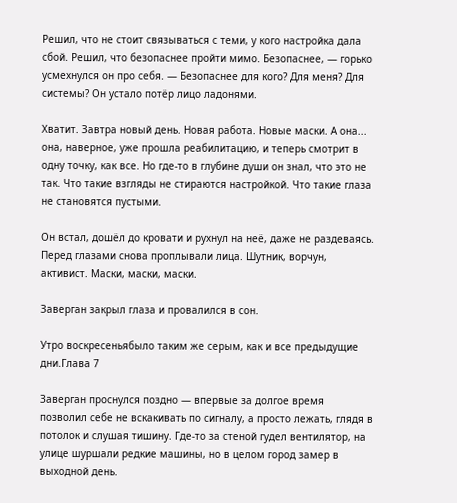Решил, что не стоит связываться с теми, у кого настройка дала сбой. Решил, что безопаснее пройти мимо. Безопаснее, — горько усмехнулся он про себя. — Безопаснее для кого? Для меня? Для системы? Он устало потёр лицо ладонями.

Хватит. Завтра новый день. Новая работа. Новые маски. А она... она, наверное, уже прошла реабилитацию, и теперь смотрит в одну точку, как все. Но где-то в глубине души он знал, что это не так. Что такие взгляды не стираются настройкой. Что такие глаза не становятся пустыми.

Он встал, дошёл до кровати и рухнул на неё, даже не раздеваясь. Перед глазами снова проплывали лица. Шутник, ворчун, активист. Маски, маски, маски.

Заверган закрыл глаза и провалился в сон.

Утро воскресеньябыло таким же серым, как и все предыдущие дни.Глава 7

Заверган проснулся поздно — впервые за долгое время позволил себе не вскакивать по сигналу, а просто лежать, глядя в потолок и слушая тишину. Где-то за стеной гудел вентилятор, на улице шуршали редкие машины, но в целом город замер в выходной день.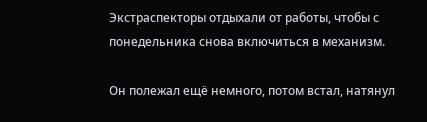Экстраспекторы отдыхали от работы, чтобы с понедельника снова включиться в механизм.

Он полежал ещё немного, потом встал, натянул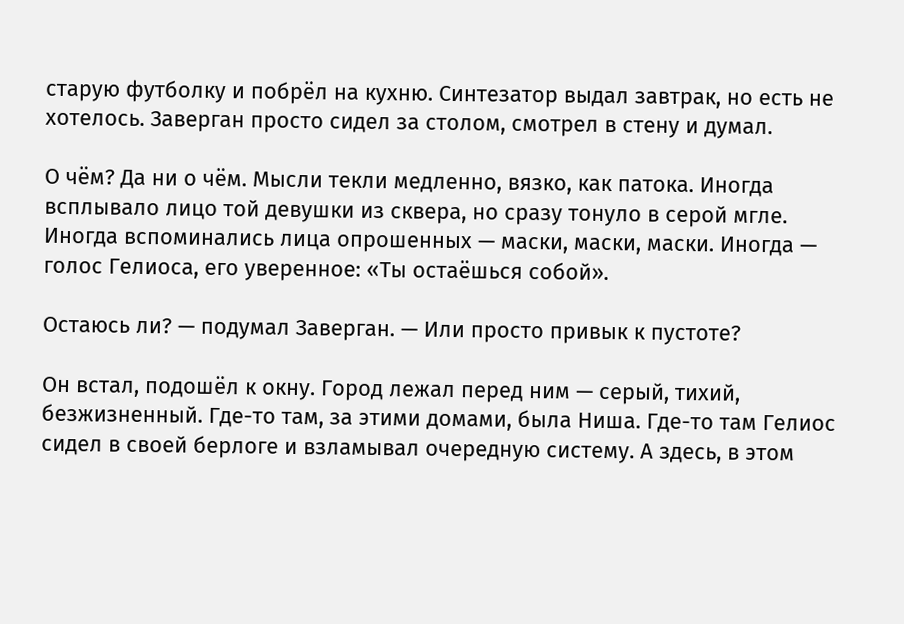старую футболку и побрёл на кухню. Синтезатор выдал завтрак, но есть не хотелось. Заверган просто сидел за столом, смотрел в стену и думал.

О чём? Да ни о чём. Мысли текли медленно, вязко, как патока. Иногда всплывало лицо той девушки из сквера, но сразу тонуло в серой мгле. Иногда вспоминались лица опрошенных — маски, маски, маски. Иногда — голос Гелиоса, его уверенное: «Ты остаёшься собой».

Остаюсь ли? — подумал Заверган. — Или просто привык к пустоте?

Он встал, подошёл к окну. Город лежал перед ним — серый, тихий, безжизненный. Где-то там, за этими домами, была Ниша. Где-то там Гелиос сидел в своей берлоге и взламывал очередную систему. А здесь, в этом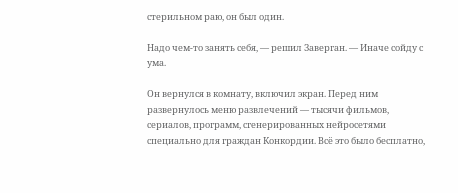стерильном раю, он был один.

Надо чем-то занять себя, — решил Заверган. — Иначе сойду с ума.

Он вернулся в комнату, включил экран. Перед ним развернулось меню развлечений — тысячи фильмов, сериалов, программ, сгенерированных нейросетями специально для граждан Конкордии. Всё это было бесплатно,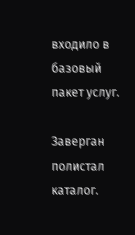входило в базовый пакет услуг.

Заверган полистал каталог.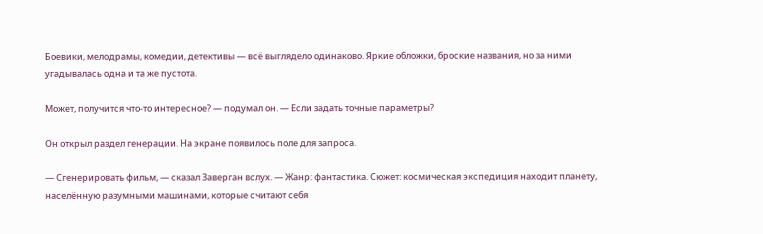Боевики, мелодрамы, комедии, детективы — всё выглядело одинаково. Яркие обложки, броские названия, но за ними угадывалась одна и та же пустота.

Может, получится что-то интересное? — подумал он. — Если задать точные параметры?

Он открыл раздел генерации. На экране появилось поле для запроса.

— Сгенерировать фильм, — сказал Заверган вслух. — Жанр: фантастика. Сюжет: космическая экспедиция находит планету, населённую разумными машинами, которые считают себя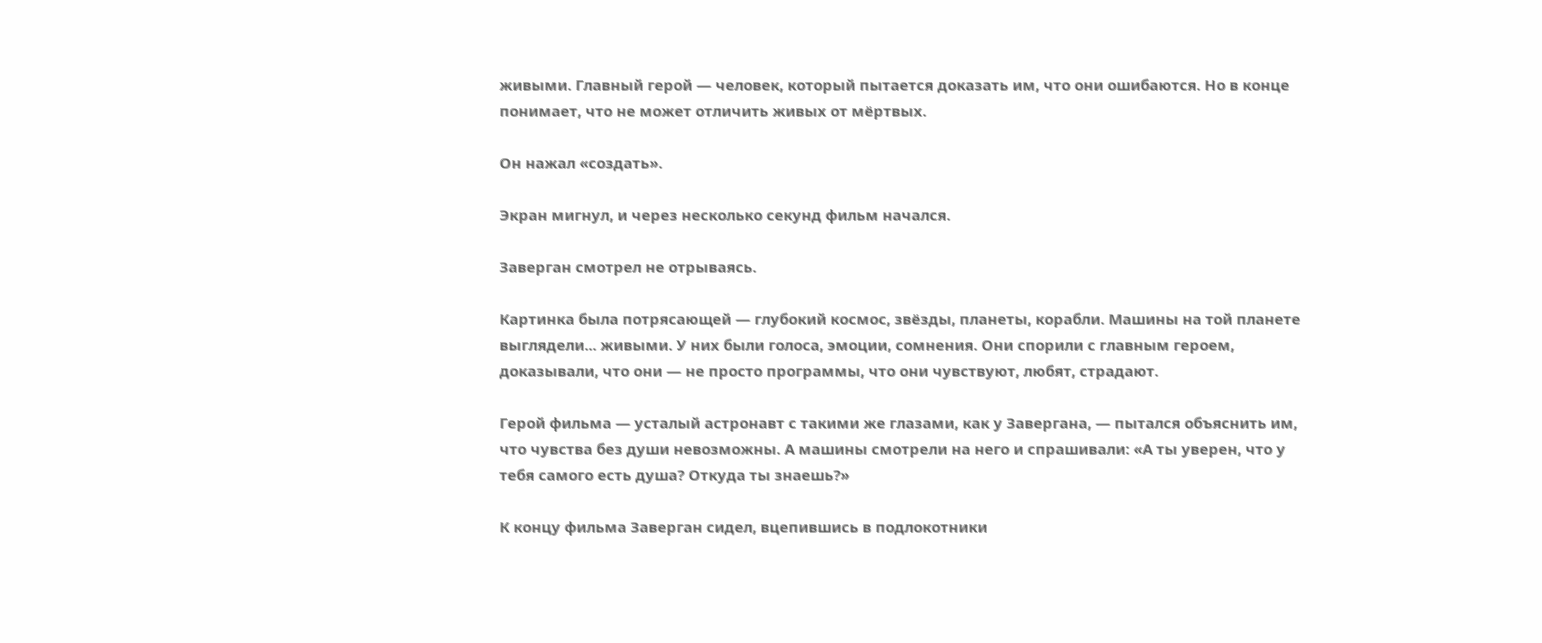живыми. Главный герой — человек, который пытается доказать им, что они ошибаются. Но в конце понимает, что не может отличить живых от мёртвых.

Он нажал «создать».

Экран мигнул, и через несколько секунд фильм начался.

Заверган смотрел не отрываясь.

Картинка была потрясающей — глубокий космос, звёзды, планеты, корабли. Машины на той планете выглядели... живыми. У них были голоса, эмоции, сомнения. Они спорили с главным героем, доказывали, что они — не просто программы, что они чувствуют, любят, страдают.

Герой фильма — усталый астронавт с такими же глазами, как у Завергана, — пытался объяснить им, что чувства без души невозможны. А машины смотрели на него и спрашивали: «А ты уверен, что у тебя самого есть душа? Откуда ты знаешь?»

К концу фильма Заверган сидел, вцепившись в подлокотники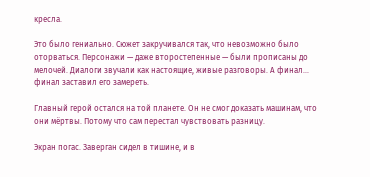кресла.

Это было гениально. Сюжет закручивался так, что невозможно было оторваться. Персонажи — даже второстепенные — были прописаны до мелочей. Диалоги звучали как настоящие, живые разговоры. А финал... финал заставил его замереть.

Главный герой остался на той планете. Он не смог доказать машинам, что они мёртвы. Потому что сам перестал чувствовать разницу.

Экран погас. Заверган сидел в тишине, и в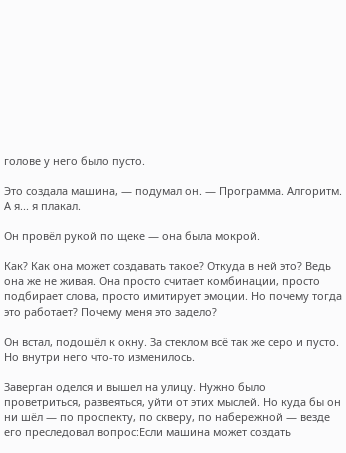голове у него было пусто.

Это создала машина, — подумал он. — Программа. Алгоритм. А я... я плакал.

Он провёл рукой по щеке — она была мокрой.

Как? Как она может создавать такое? Откуда в ней это? Ведь она же не живая. Она просто считает комбинации, просто подбирает слова, просто имитирует эмоции. Но почему тогда это работает? Почему меня это задело?

Он встал, подошёл к окну. За стеклом всё так же серо и пусто. Но внутри него что-то изменилось.

Заверган оделся и вышел на улицу. Нужно было проветриться, развеяться, уйти от этих мыслей. Но куда бы он ни шёл — по проспекту, по скверу, по набережной — везде его преследовал вопрос:Если машина может создать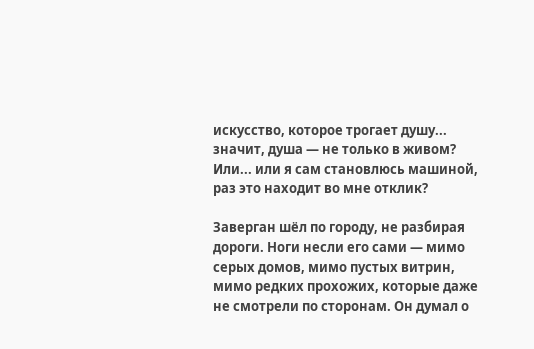искусство, которое трогает душу... значит, душа — не только в живом? Или... или я сам становлюсь машиной, раз это находит во мне отклик?

Заверган шёл по городу, не разбирая дороги. Ноги несли его сами — мимо серых домов, мимо пустых витрин, мимо редких прохожих, которые даже не смотрели по сторонам. Он думал о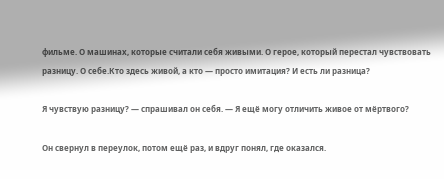фильме. О машинах, которые считали себя живыми. О герое, который перестал чувствовать разницу. О себе.Кто здесь живой, а кто — просто имитация? И есть ли разница?

Я чувствую разницу? — спрашивал он себя. — Я ещё могу отличить живое от мёртвого?

Он свернул в переулок, потом ещё раз, и вдруг понял, где оказался.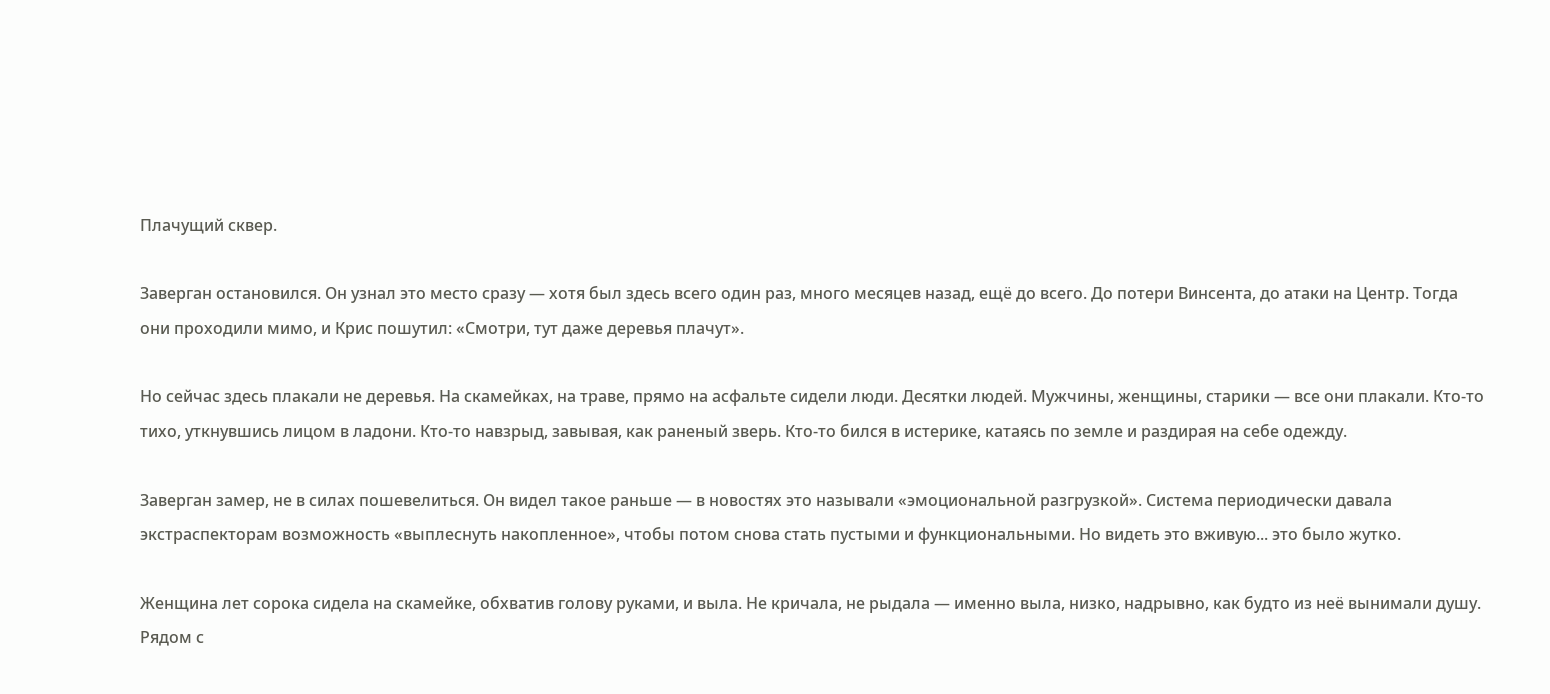Плачущий сквер.

Заверган остановился. Он узнал это место сразу — хотя был здесь всего один раз, много месяцев назад, ещё до всего. До потери Винсента, до атаки на Центр. Тогда они проходили мимо, и Крис пошутил: «Смотри, тут даже деревья плачут».

Но сейчас здесь плакали не деревья. На скамейках, на траве, прямо на асфальте сидели люди. Десятки людей. Мужчины, женщины, старики — все они плакали. Кто-то тихо, уткнувшись лицом в ладони. Кто-то навзрыд, завывая, как раненый зверь. Кто-то бился в истерике, катаясь по земле и раздирая на себе одежду.

Заверган замер, не в силах пошевелиться. Он видел такое раньше — в новостях это называли «эмоциональной разгрузкой». Система периодически давала экстраспекторам возможность «выплеснуть накопленное», чтобы потом снова стать пустыми и функциональными. Но видеть это вживую... это было жутко.

Женщина лет сорока сидела на скамейке, обхватив голову руками, и выла. Не кричала, не рыдала — именно выла, низко, надрывно, как будто из неё вынимали душу. Рядом с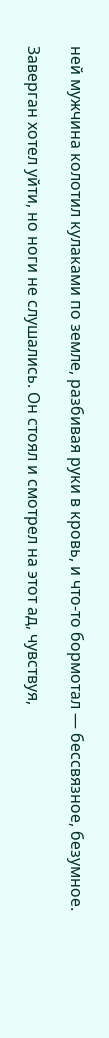ней мужчина колотил кулаками по земле, разбивая руки в кровь, и что-то бормотал — бессвязное, безумное.

Заверган хотел уйти, но ноги не слушались. Он стоял и смотрел на этот ад, чувствуя,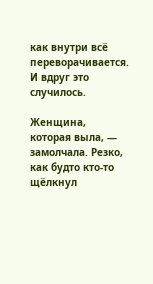как внутри всё переворачивается. И вдруг это случилось.

Женщина, которая выла, — замолчала. Резко, как будто кто-то щёлкнул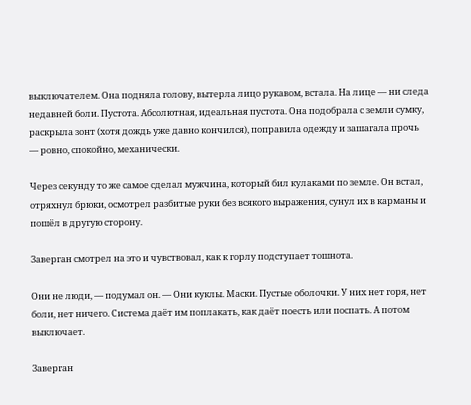выключателем. Она подняла голову, вытерла лицо рукавом, встала. На лице — ни следа недавней боли. Пустота. Абсолютная, идеальная пустота. Она подобрала с земли сумку, раскрыла зонт (хотя дождь уже давно кончился), поправила одежду и зашагала прочь — ровно, спокойно, механически.

Через секунду то же самое сделал мужчина, который бил кулаками по земле. Он встал, отряхнул брюки, осмотрел разбитые руки без всякого выражения, сунул их в карманы и пошёл в другую сторону.

Заверган смотрел на это и чувствовал, как к горлу подступает тошнота.

Они не люди, — подумал он. — Они куклы. Маски. Пустые оболочки. У них нет горя, нет боли, нет ничего. Система даёт им поплакать, как даёт поесть или поспать. А потом выключает.

Заверган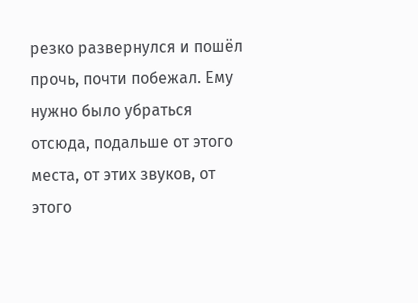резко развернулся и пошёл прочь, почти побежал. Ему нужно было убраться отсюда, подальше от этого места, от этих звуков, от этого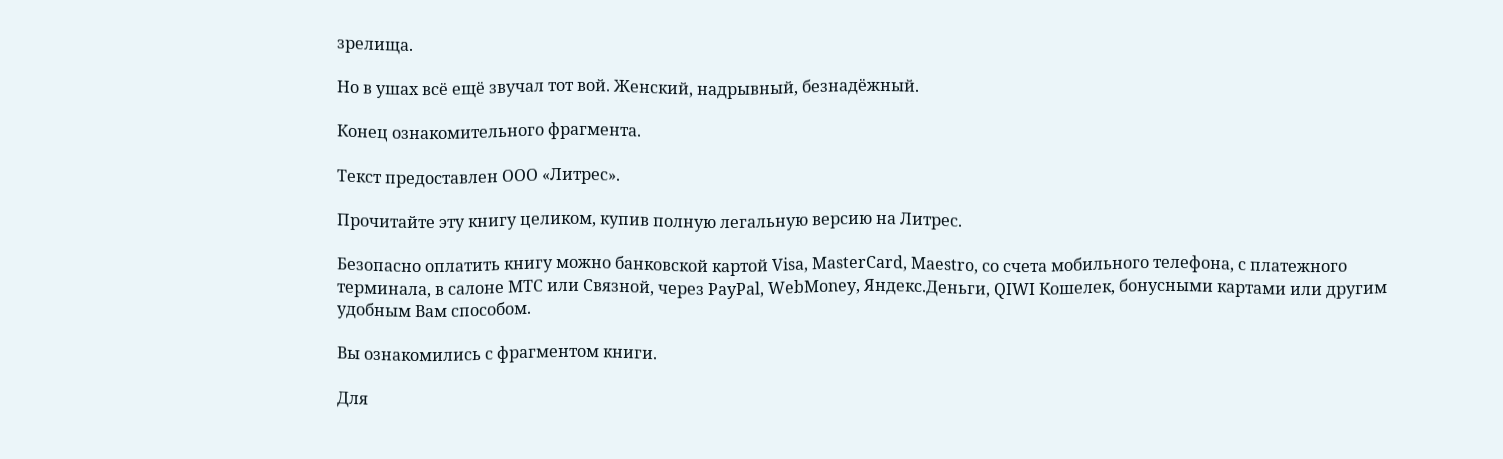зрелища.

Но в ушах всё ещё звучал тот вой. Женский, надрывный, безнадёжный.

Конец ознакомительного фрагмента.

Текст предоставлен ООО «Литрес».

Прочитайте эту книгу целиком, купив полную легальную версию на Литрес.

Безопасно оплатить книгу можно банковской картой Visa, MasterCard, Maestro, со счета мобильного телефона, с платежного терминала, в салоне МТС или Связной, через PayPal, WebMoney, Яндекс.Деньги, QIWI Кошелек, бонусными картами или другим удобным Вам способом.

Вы ознакомились с фрагментом книги.

Для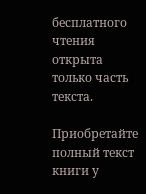бесплатного чтения открыта только часть текста.

Приобретайте полный текст книги у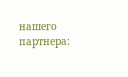нашего партнера: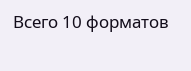Всего 10 форматов